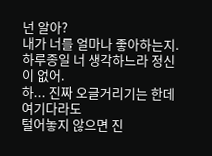넌 알아?
내가 너를 얼마나 좋아하는지.
하루종일 너 생각하느라 정신이 없어.
하... 진짜 오글거리기는 한데 여기다라도
털어놓지 않으면 진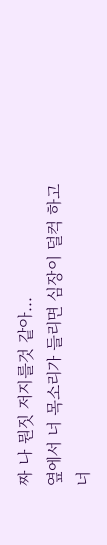짜 나 뭔짓 저지를것 같아...
옆에서 너 목소리가 들리면 심장이 덜컥 하고
너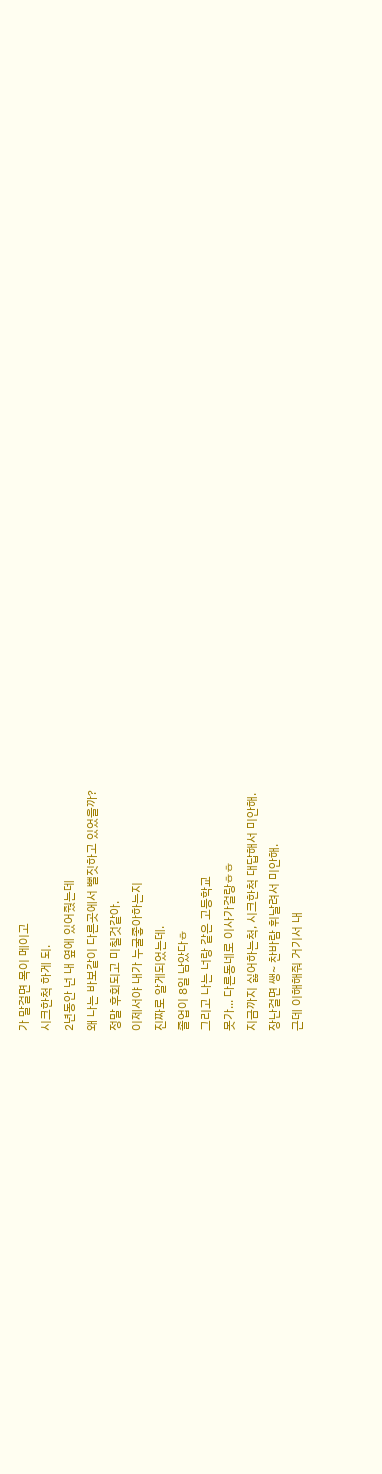가 말걸면 목이 메이고
시크한척 하게 되.
2년동안 넌 내 옆에 있어줬는데
왜 나는 바보같이 다른곳에서 뻘짓하고 있었을까?
정말 후회되고 미칠것같아.
이제서야 내가 누굴좋아하는지
진짜로 알게되었는데.
졸업이 8일 남았다ㅎ
그리고 나는 너랑 같은 고등학교
못가... 다른동네로 이사가걸랑ㅎㅎ
지금까지 싫어하는척, 시크한척 대답해서 미안해.
장난걸면 쌩~ 찬바람 휘날려서 미안해.
근데 이해해줘 거기서 내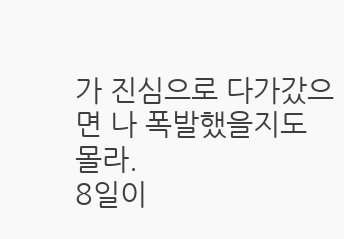가 진심으로 다가갔으면 나 폭발했을지도 몰라.
8일이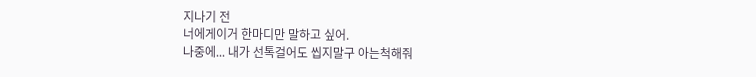지나기 전
너에게이거 한마디만 말하고 싶어.
나중에... 내가 선톡걸어도 씹지말구 아는척해줘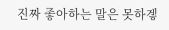진짜 좋아하는 말은 못하겧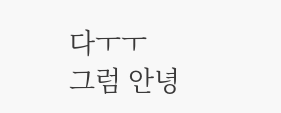다ㅜㅜ
그럼 안녕